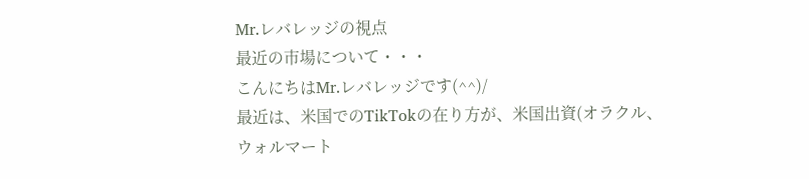Mr.レバレッジの視点
最近の市場について・・・
こんにちはMr.レバレッジです(^^)/
最近は、米国でのTikTokの在り方が、米国出資(オラクル、ウォルマート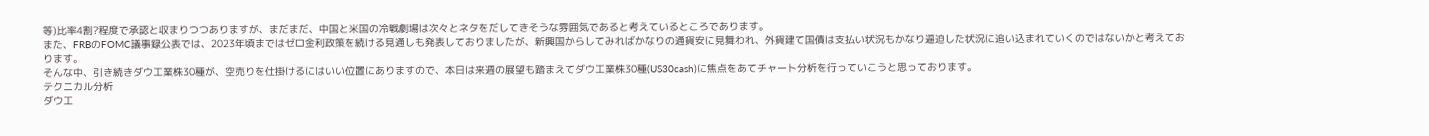等)比率4割?程度で承認と収まりつつありますが、まだまだ、中国と米国の冷戦劇場は次々とネタをだしてきそうな雰囲気であると考えているところであります。
また、FRBのFOMC議事録公表では、2023年頃まではゼロ金利政策を続ける見通しも発表しておりましたが、新興国からしてみればかなりの通貨安に見舞われ、外貨建て国債は支払い状況もかなり逼迫した状況に追い込まれていくのではないかと考えております。
そんな中、引き続きダウ工業株30種が、空売りを仕掛けるにはいい位置にありますので、本日は来週の展望も踏まえてダウ工業株30種(US30cash)に焦点をあてチャート分析を行っていこうと思っております。
テクニカル分析
ダウ工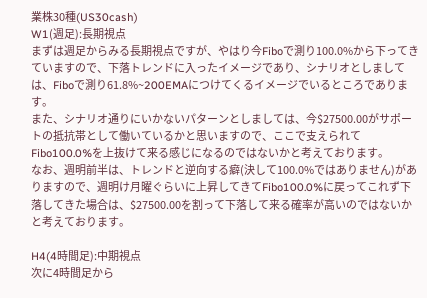業株30種(US30cash)
W1(週足):長期視点
まずは週足からみる長期視点ですが、やはり今Fiboで測り100.0%から下ってきていますので、下落トレンドに入ったイメージであり、シナリオとしましては、Fiboで測り61.8%~200EMAにつけてくるイメージでいるところであります。
また、シナリオ通りにいかないパターンとしましては、今$27500.00がサポートの抵抗帯として働いているかと思いますので、ここで支えられてFibo100.0%を上抜けて来る感じになるのではないかと考えております。
なお、週明前半は、トレンドと逆向する癖(決して100.0%ではありません)がありますので、週明け月曜ぐらいに上昇してきてFibo100.0%に戻ってこれず下落してきた場合は、$27500.00を割って下落して来る確率が高いのではないかと考えております。

H4(4時間足):中期視点
次に4時間足から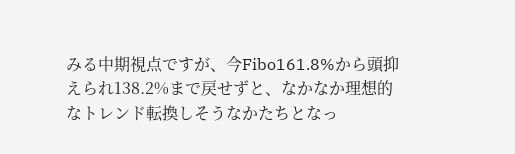みる中期視点ですが、今Fibo161.8%から頭抑えられ138.2%まで戻せずと、なかなか理想的なトレンド転換しそうなかたちとなっ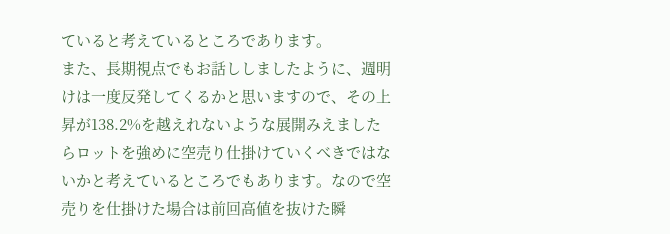ていると考えているところであります。
また、長期視点でもお話ししましたように、週明けは一度反発してくるかと思いますので、その上昇が138.2%を越えれないような展開みえましたらロットを強めに空売り仕掛けていくべきではないかと考えているところでもあります。なので空売りを仕掛けた場合は前回高値を抜けた瞬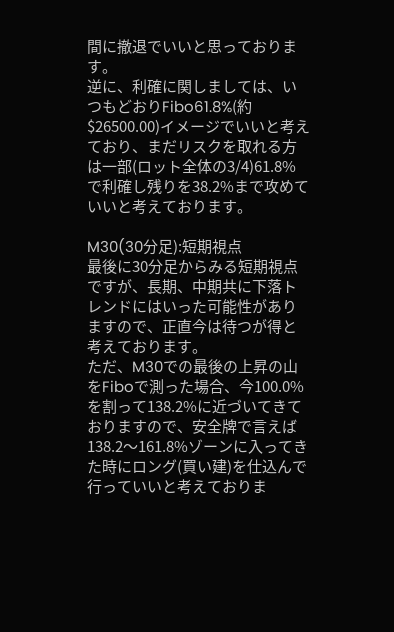間に撤退でいいと思っております。
逆に、利確に関しましては、いつもどおりFibo61.8%(約$26500.00)イメージでいいと考えており、まだリスクを取れる方は一部(ロット全体の3/4)61.8%で利確し残りを38.2%まで攻めていいと考えております。

M30(30分足):短期視点
最後に30分足からみる短期視点ですが、長期、中期共に下落トレンドにはいった可能性がありますので、正直今は待つが得と考えております。
ただ、M30での最後の上昇の山をFiboで測った場合、今100.0%を割って138.2%に近づいてきておりますので、安全牌で言えば138.2〜161.8%ゾーンに入ってきた時にロング(買い建)を仕込んで行っていいと考えておりま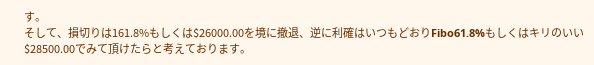す。
そして、損切りは161.8%もしくは$26000.00を境に撤退、逆に利確はいつもどおりFibo61.8%もしくはキリのいい$28500.00でみて頂けたらと考えております。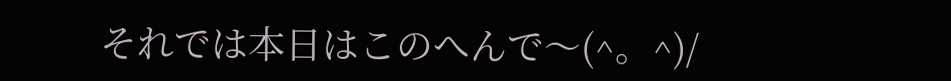それでは本日はこのへんで〜(^。^)/